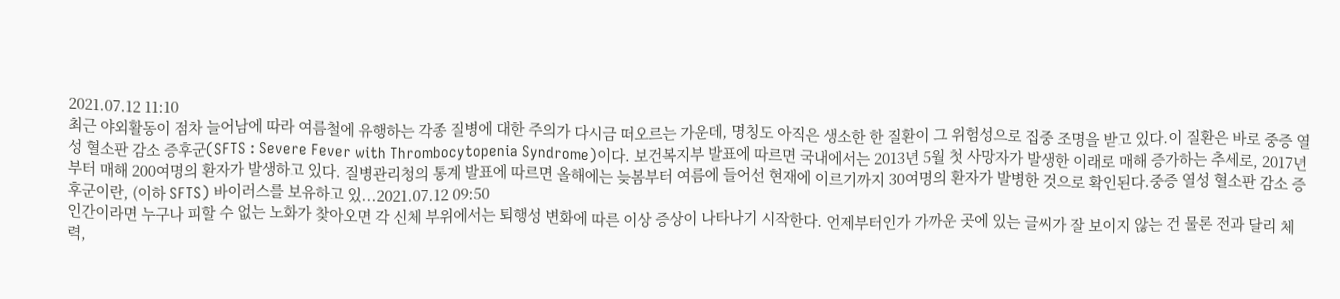2021.07.12 11:10
최근 야외활동이 점차 늘어남에 따라 여름철에 유행하는 각종 질병에 대한 주의가 다시금 떠오르는 가운데, 명칭도 아직은 생소한 한 질환이 그 위험성으로 집중 조명을 받고 있다.이 질환은 바로 중증 열성 혈소판 감소 증후군(SFTS : Severe Fever with Thrombocytopenia Syndrome)이다. 보건복지부 발표에 따르면 국내에서는 2013년 5월 첫 사망자가 발생한 이래로 매해 증가하는 추세로, 2017년부터 매해 200여명의 환자가 발생하고 있다. 질병관리청의 통계 발표에 따르면 올해에는 늦봄부터 여름에 들어선 현재에 이르기까지 30여명의 환자가 발병한 것으로 확인된다.중증 열성 혈소판 감소 증후군이란, (이하 SFTS) 바이러스를 보유하고 있...2021.07.12 09:50
인간이라면 누구나 피할 수 없는 노화가 찾아오면 각 신체 부위에서는 퇴행성 변화에 따른 이상 증상이 나타나기 시작한다. 언제부터인가 가까운 곳에 있는 글씨가 잘 보이지 않는 건 물론 전과 달리 체력,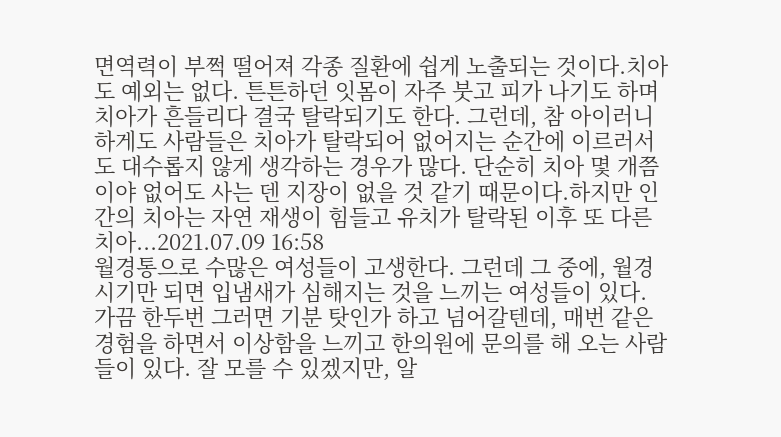면역력이 부쩍 떨어져 각종 질환에 쉽게 노출되는 것이다.치아도 예외는 없다. 튼튼하던 잇몸이 자주 붓고 피가 나기도 하며 치아가 흔들리다 결국 탈락되기도 한다. 그런데, 참 아이러니하게도 사람들은 치아가 탈락되어 없어지는 순간에 이르러서도 대수롭지 않게 생각하는 경우가 많다. 단순히 치아 몇 개쯤이야 없어도 사는 덴 지장이 없을 것 같기 때문이다.하지만 인간의 치아는 자연 재생이 힘들고 유치가 탈락된 이후 또 다른 치아...2021.07.09 16:58
월경통으로 수많은 여성들이 고생한다. 그런데 그 중에, 월경 시기만 되면 입냄새가 심해지는 것을 느끼는 여성들이 있다. 가끔 한두번 그러면 기분 탓인가 하고 넘어갈텐데, 매번 같은 경험을 하면서 이상함을 느끼고 한의원에 문의를 해 오는 사람들이 있다. 잘 모를 수 있겠지만, 알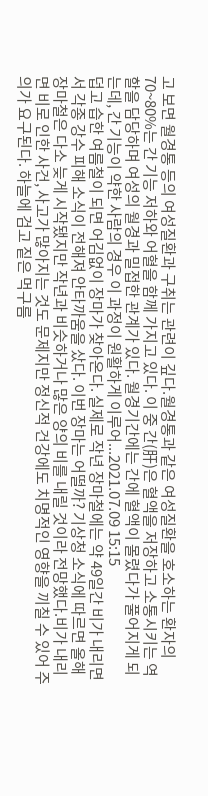고 보면 월경통 등의 여성질환과 구취는 관련이 깊다.월경통과 같은 여성질환을 호소하는 환자의 70~80%는 간 기능 저하와 어혈을 함께 가지고 있다. 이 중 간(肝)은 혈액을 저장하고 소통시키는 역할을 담당하며 여성의 월경과 밀접한 관계가 있다. 월경기간에는 간에 혈액이 몰렸다가 풀어지게 되는데, 간 기능이 약한 사람의 경우 이 과정이 원활하게 이루어...2021.07.09 15:15
덥고 습한 여름철이 되면 어김없이 장마가 찾아온다. 실제로 작년 장마철에는 약 49일간 비가 내리면서 각종 강수 피해 소식이 전해져 안타까움을 샀다. 이번 장마는 어떨까? 기상청 소식에 따르면 올해 장마철은 다소 늦게 시작됐지만 작년과 비슷하거나 많은 양의 비를 내릴 것이라 전망했다.비가 내리면 비로 인한 사건, 사고가 많아지는 것도 문제지만 정신적 건강에도 치명적인 영향을 끼칠 수 있어 주의가 요구된다. 하늘에 검고 짙은 먹구름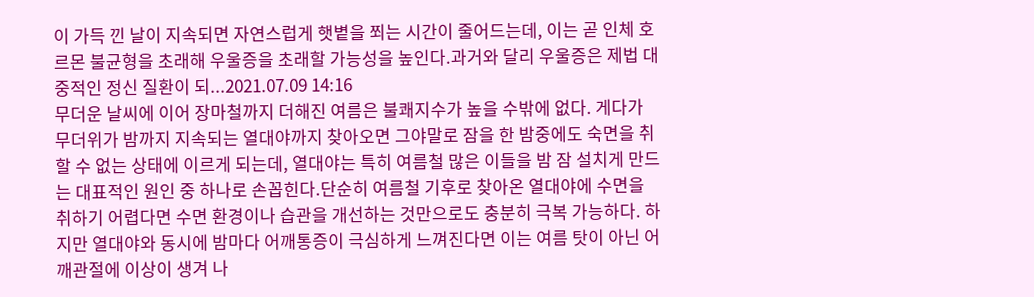이 가득 낀 날이 지속되면 자연스럽게 햇볕을 쬐는 시간이 줄어드는데, 이는 곧 인체 호르몬 불균형을 초래해 우울증을 초래할 가능성을 높인다.과거와 달리 우울증은 제법 대중적인 정신 질환이 되...2021.07.09 14:16
무더운 날씨에 이어 장마철까지 더해진 여름은 불쾌지수가 높을 수밖에 없다. 게다가 무더위가 밤까지 지속되는 열대야까지 찾아오면 그야말로 잠을 한 밤중에도 숙면을 취할 수 없는 상태에 이르게 되는데, 열대야는 특히 여름철 많은 이들을 밤 잠 설치게 만드는 대표적인 원인 중 하나로 손꼽힌다.단순히 여름철 기후로 찾아온 열대야에 수면을 취하기 어렵다면 수면 환경이나 습관을 개선하는 것만으로도 충분히 극복 가능하다. 하지만 열대야와 동시에 밤마다 어깨통증이 극심하게 느껴진다면 이는 여름 탓이 아닌 어깨관절에 이상이 생겨 나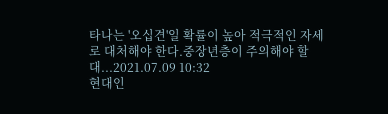타나는 '오십견'일 확률이 높아 적극적인 자세로 대처해야 한다.중장년층이 주의해야 할 대...2021.07.09 10:32
현대인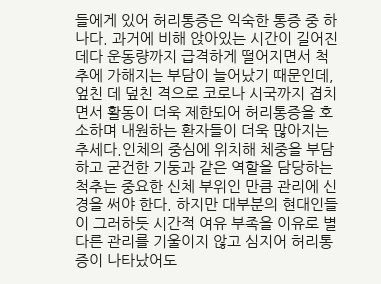들에게 있어 허리통증은 익숙한 통증 중 하나다. 과거에 비해 앉아있는 시간이 길어진데다 운동량까지 급격하게 떨어지면서 척추에 가해지는 부담이 늘어났기 때문인데, 엎친 데 덮친 격으로 코로나 시국까지 겹치면서 활동이 더욱 제한되어 허리통증을 호소하며 내원하는 환자들이 더욱 많아지는 추세다.인체의 중심에 위치해 체중을 부담하고 굳건한 기둥과 같은 역할을 담당하는 척추는 중요한 신체 부위인 만큼 관리에 신경을 써야 한다. 하지만 대부분의 현대인들이 그러하듯 시간적 여유 부족을 이유로 별다른 관리를 기울이지 않고 심지어 허리통증이 나타났어도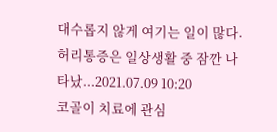대수롭지 않게 여기는 일이 많다.허리통증은 일상생활 중 잠깐 나타났...2021.07.09 10:20
코골이 치료에 관심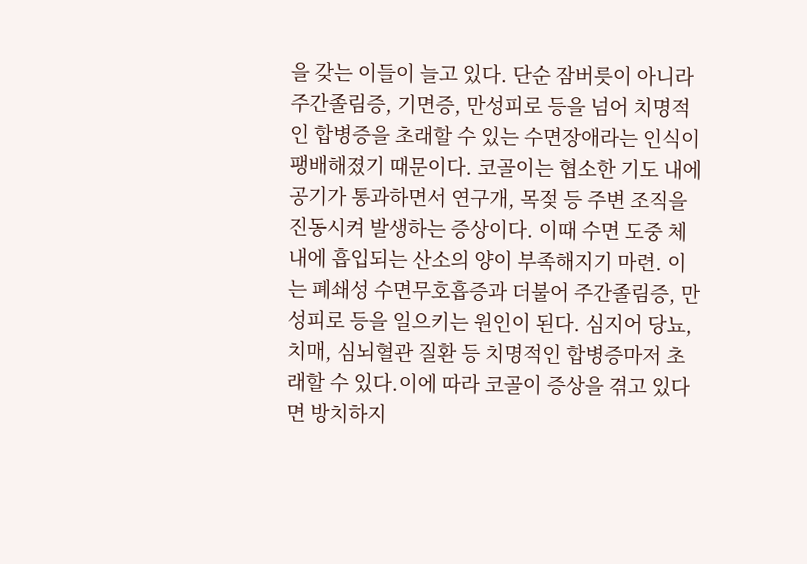을 갖는 이들이 늘고 있다. 단순 잠버릇이 아니라 주간졸림증, 기면증, 만성피로 등을 넘어 치명적인 합병증을 초래할 수 있는 수면장애라는 인식이 팽배해졌기 때문이다. 코골이는 협소한 기도 내에 공기가 통과하면서 연구개, 목젖 등 주변 조직을 진동시켜 발생하는 증상이다. 이때 수면 도중 체내에 흡입되는 산소의 양이 부족해지기 마련. 이는 폐쇄성 수면무호흡증과 더불어 주간졸림증, 만성피로 등을 일으키는 원인이 된다. 심지어 당뇨, 치매, 심뇌혈관 질환 등 치명적인 합병증마저 초래할 수 있다.이에 따라 코골이 증상을 겪고 있다면 방치하지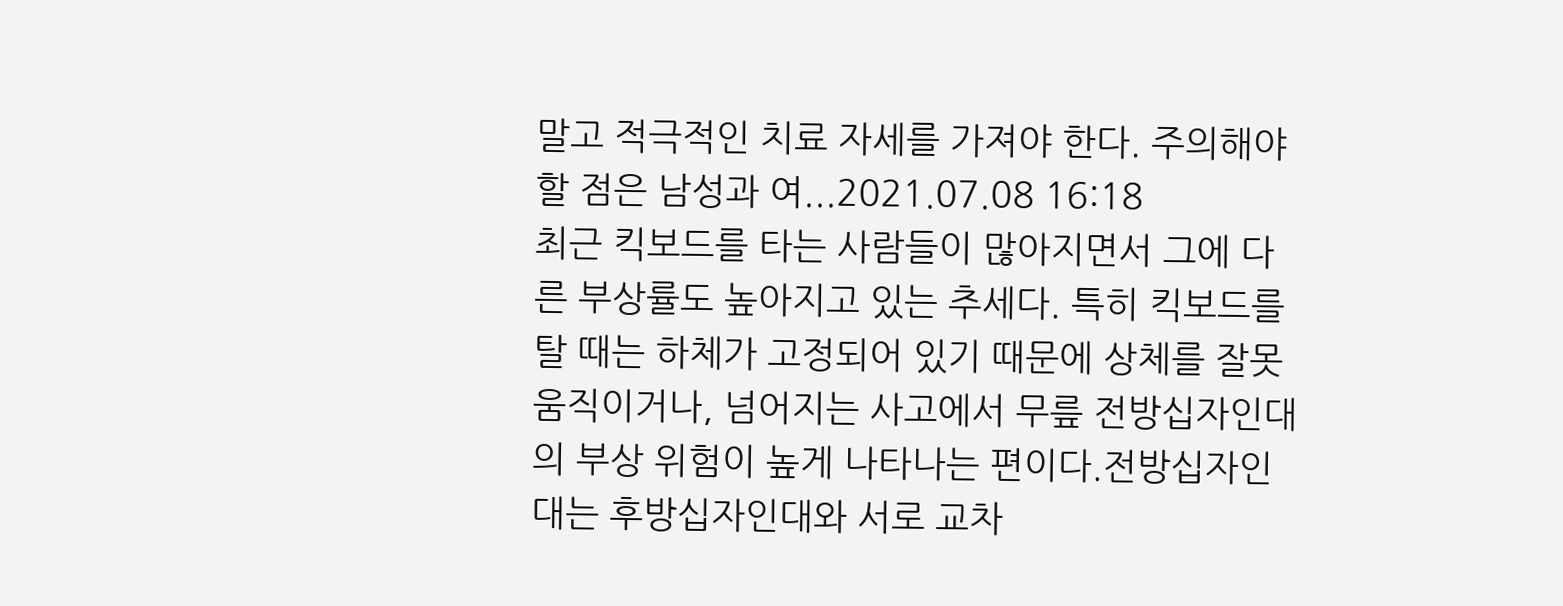말고 적극적인 치료 자세를 가져야 한다. 주의해야 할 점은 남성과 여...2021.07.08 16:18
최근 킥보드를 타는 사람들이 많아지면서 그에 다른 부상률도 높아지고 있는 추세다. 특히 킥보드를 탈 때는 하체가 고정되어 있기 때문에 상체를 잘못 움직이거나, 넘어지는 사고에서 무릎 전방십자인대의 부상 위험이 높게 나타나는 편이다.전방십자인대는 후방십자인대와 서로 교차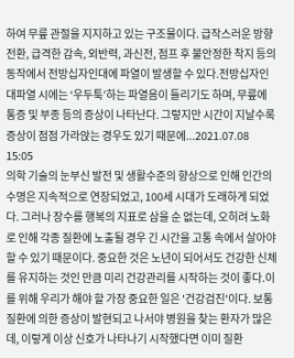하여 무릎 관절을 지지하고 있는 구조물이다. 급작스러운 방향 전환, 급격한 감속, 외반력, 과신전, 점프 후 불안정한 착지 등의 동작에서 전방십자인대에 파열이 발생할 수 있다.전방십자인대파열 시에는 ‘우두툭’하는 파열음이 들리기도 하며, 무릎에 통증 및 부종 등의 증상이 나타난다. 그렇지만 시간이 지날수록 증상이 점점 가라앉는 경우도 있기 때문에...2021.07.08 15:05
의학 기술의 눈부신 발전 및 생활수준의 향상으로 인해 인간의 수명은 지속적으로 연장되었고, 100세 시대가 도래하게 되었다. 그러나 장수를 행복의 지표로 삼을 순 없는데, 오히려 노화로 인해 각종 질환에 노출될 경우 긴 시간을 고통 속에서 살아야 할 수 있기 때문이다. 중요한 것은 노년이 되어서도 건강한 신체를 유지하는 것인 만큼 미리 건강관리를 시작하는 것이 좋다.이를 위해 우리가 해야 할 가장 중요한 일은 '건강검진'이다. 보통 질환에 의한 증상이 발현되고 나서야 병원을 찾는 환자가 많은데, 이렇게 이상 신호가 나타나기 시작했다면 이미 질환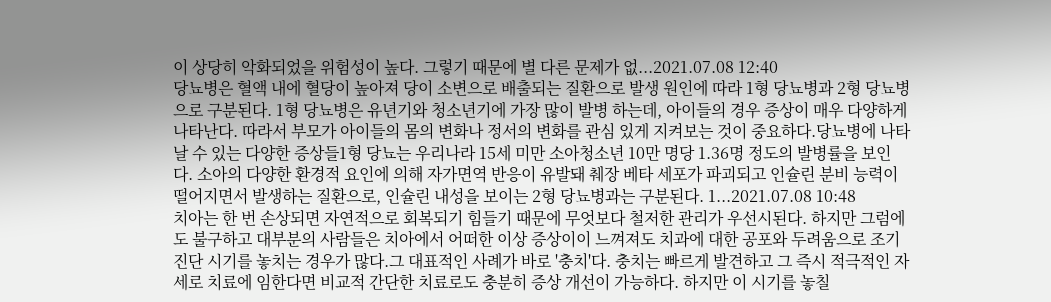이 상당히 악화되었을 위험성이 높다. 그렇기 때문에 별 다른 문제가 없...2021.07.08 12:40
당뇨병은 혈액 내에 혈당이 높아져 당이 소변으로 배출되는 질환으로 발생 원인에 따라 1형 당뇨병과 2형 당뇨병으로 구분된다. 1형 당뇨병은 유년기와 청소년기에 가장 많이 발병 하는데, 아이들의 경우 증상이 매우 다양하게 나타난다. 따라서 부모가 아이들의 몸의 변화나 정서의 변화를 관심 있게 지켜보는 것이 중요하다.당뇨병에 나타날 수 있는 다양한 증상들1형 당뇨는 우리나라 15세 미만 소아청소년 10만 명당 1.36명 정도의 발병률을 보인다. 소아의 다양한 환경적 요인에 의해 자가면역 반응이 유발돼 췌장 베타 세포가 파괴되고 인슐린 분비 능력이 떨어지면서 발생하는 질환으로, 인슐린 내성을 보이는 2형 당뇨병과는 구분된다. 1...2021.07.08 10:48
치아는 한 번 손상되면 자연적으로 회복되기 힘들기 때문에 무엇보다 철저한 관리가 우선시된다. 하지만 그럼에도 불구하고 대부분의 사람들은 치아에서 어떠한 이상 증상이이 느껴져도 치과에 대한 공포와 두려움으로 조기 진단 시기를 놓치는 경우가 많다.그 대표적인 사례가 바로 '충치'다. 충치는 빠르게 발견하고 그 즉시 적극적인 자세로 치료에 임한다면 비교적 간단한 치료로도 충분히 증상 개선이 가능하다. 하지만 이 시기를 놓칠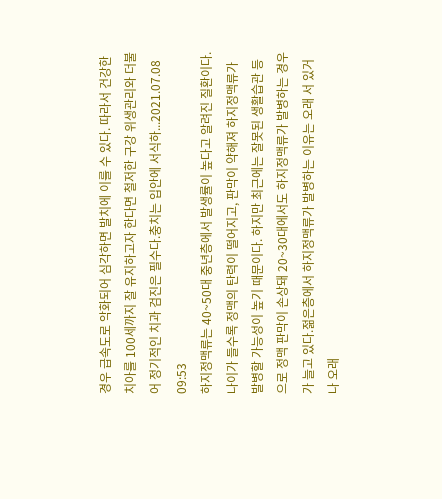경우 급속도로 악화되어 심각하면 발치에 이를 수 있다. 따라서 건강한 치아를 100세까지 잘 유지하고자 한다면 철저한 구강 위생관리와 더불어 정기적인 치과 검진은 필수다.충치는 입안에 서식하...2021.07.08 09:53
하지정맥류는 40~50대 중년층에서 발생률이 높다고 알려진 질환이다. 나이가 들수록 정맥의 탄력이 떨어지고, 판막이 약해져 하지정맥류가 발병할 가능성이 높기 때문이다. 하지만 최근에는 잘못된 생활습관 등으로 정맥 판막이 손상돼 20~30대에서도 하지정맥류가 발병하는 경우가 늘고 있다.젊은층에서 하지정맥류가 발병하는 이유는 오래 서 있거나 오래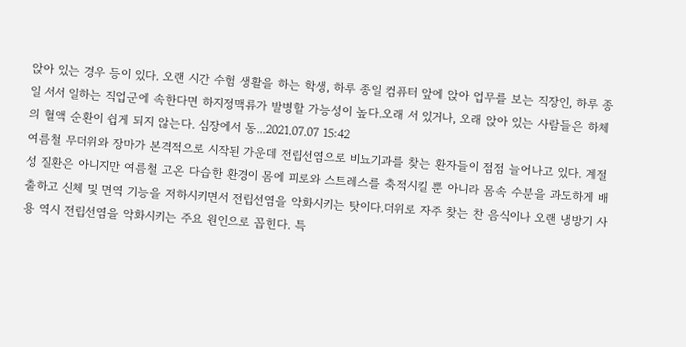앉아 있는 경우 등이 있다. 오랜 시간 수험 생활을 하는 학생, 하루 종일 컴퓨터 앞에 앉아 업무를 보는 직장인, 하루 종일 서서 일하는 직업군에 속한다면 하지정맥류가 발병할 가능성이 높다.오래 서 있거나, 오래 앉아 있는 사람들은 하체의 혈액 순환이 쉽게 되지 않는다. 심장에서 동...2021.07.07 15:42
여름철 무더위와 장마가 본격적으로 시작된 가운데 전립선염으로 비뇨기과를 찾는 환자들이 점점 늘어나고 있다. 계절성 질환은 아니지만 여름철 고온 다습한 환경이 몸에 피로와 스트레스를 축적시킬 뿐 아니라 몸속 수분을 과도하게 배출하고 신체 및 면역 기능을 저하시키면서 전립선염을 악화시키는 탓이다.더위로 자주 찾는 찬 음식이나 오랜 냉방기 사용 역시 전립선염을 악화시키는 주요 원인으로 꼽힌다. 특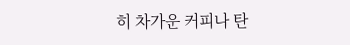히 차가운 커피나 탄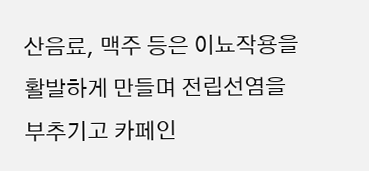산음료, 맥주 등은 이뇨작용을 활발하게 만들며 전립선염을 부추기고 카페인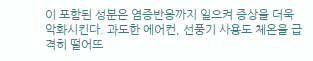이 포함된 성분은 염증반응까지 일으켜 증상을 더욱 악화시킨다. 과도한 에어컨, 선풍기 사용도 체온을 급격히 떨어뜨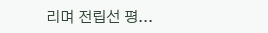리며 전립선 평...